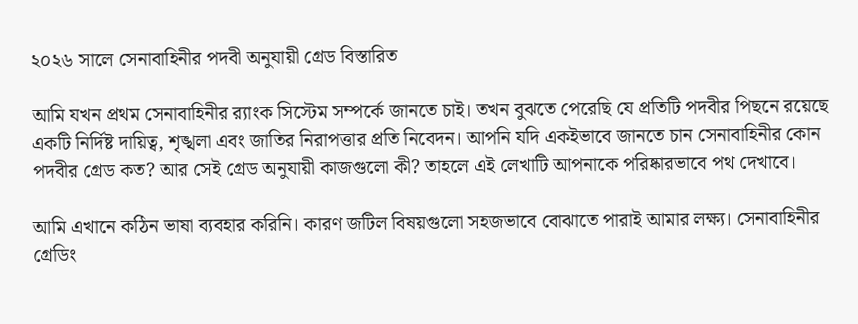২০২৬ সালে সেনাবাহিনীর পদবী অনুযায়ী গ্রেড বিস্তারিত

আমি যখন প্রথম সেনাবাহিনীর র‌্যাংক সিস্টেম সম্পর্কে জানতে চাই। তখন বুঝতে পেরেছি যে প্রতিটি পদবীর পিছনে রয়েছে একটি নির্দিষ্ট দায়িত্ব, শৃঙ্খলা এবং জাতির নিরাপত্তার প্রতি নিবেদন। আপনি যদি একইভাবে জানতে চান সেনাবাহিনীর কোন পদবীর গ্রেড কত? আর সেই গ্রেড অনুযায়ী কাজগুলো কী? তাহলে এই লেখাটি আপনাকে পরিষ্কারভাবে পথ দেখাবে।

আমি এখানে কঠিন ভাষা ব্যবহার করিনি। কারণ জটিল বিষয়গুলো সহজভাবে বোঝাতে পারাই আমার লক্ষ্য। সেনাবাহিনীর গ্রেডিং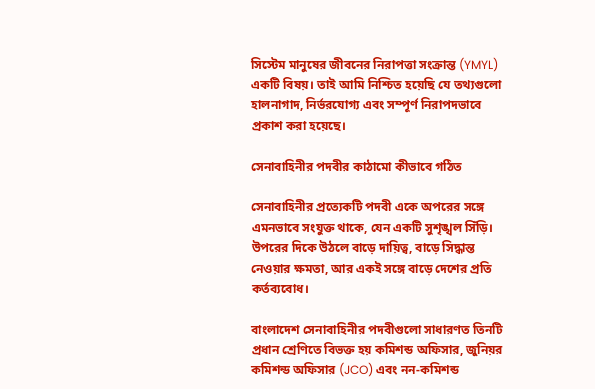সিস্টেম মানুষের জীবনের নিরাপত্তা সংক্রান্ত (YMYL) একটি বিষয়। তাই আমি নিশ্চিত হয়েছি যে তথ্যগুলো হালনাগাদ, নির্ভরযোগ্য এবং সম্পূর্ণ নিরাপদভাবে প্রকাশ করা হয়েছে।

সেনাবাহিনীর পদবীর কাঠামো কীভাবে গঠিত

সেনাবাহিনীর প্রত্যেকটি পদবী একে অপরের সঙ্গে এমনভাবে সংযুক্ত থাকে, যেন একটি সুশৃঙ্খল সিঁড়ি। উপরের দিকে উঠলে বাড়ে দায়িত্ব, বাড়ে সিদ্ধান্ত নেওয়ার ক্ষমতা, আর একই সঙ্গে বাড়ে দেশের প্রতি কর্তব্যবোধ।

বাংলাদেশ সেনাবাহিনীর পদবীগুলো সাধারণত তিনটি প্রধান শ্রেণিতে বিভক্ত হয় কমিশন্ড অফিসার, জুনিয়র কমিশন্ড অফিসার (JCO) এবং নন-কমিশন্ড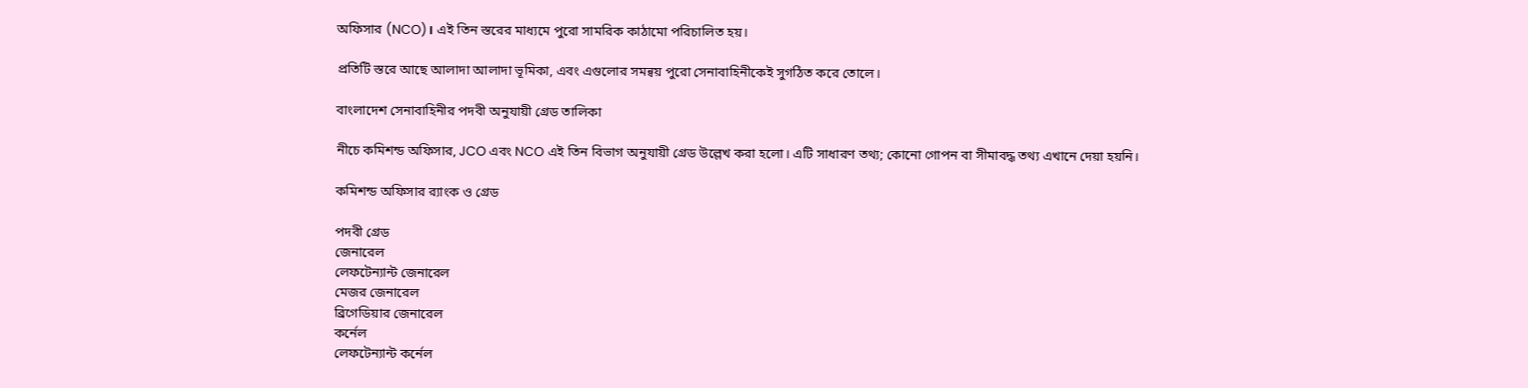অফিসার (NCO)। এই তিন স্তরের মাধ্যমে পুরো সামরিক কাঠামো পরিচালিত হয়।

প্রতিটি স্তরে আছে আলাদা আলাদা ভূমিকা, এবং এগুলোর সমন্বয় পুরো সেনাবাহিনীকেই সুগঠিত করে তোলে।

বাংলাদেশ সেনাবাহিনীর পদবী অনুযায়ী গ্রেড তালিকা

নীচে কমিশন্ড অফিসার, JCO এবং NCO এই তিন বিভাগ অনুযায়ী গ্রেড উল্লেখ করা হলো। এটি সাধারণ তথ্য; কোনো গোপন বা সীমাবদ্ধ তথ্য এখানে দেয়া হয়নি।

কমিশন্ড অফিসার র‍্যাংক ও গ্রেড

পদবী গ্রেড
জেনারেল
লেফটেন্যান্ট জেনারেল
মেজর জেনারেল
ব্রিগেডিয়ার জেনারেল
কর্নেল
লেফটেন্যান্ট কর্নেল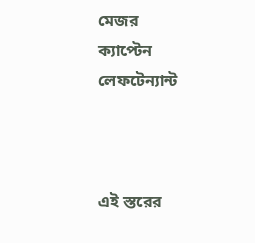মেজর
ক্যাপ্টেন
লেফটেন্যান্ট



এই স্তরের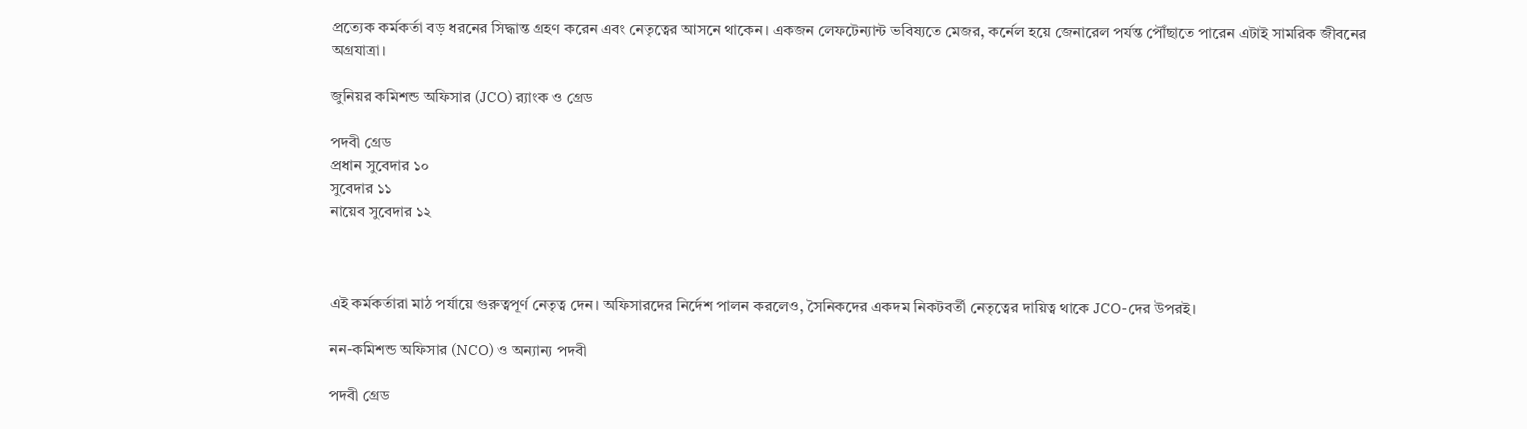প্রত্যেক কর্মকর্তা বড় ধরনের সিদ্ধান্ত গ্রহণ করেন এবং নেতৃত্বের আসনে থাকেন। একজন লেফটেন্যান্ট ভবিষ্যতে মেজর, কর্নেল হয়ে জেনারেল পর্যন্ত পৌঁছাতে পারেন এটাই সামরিক জীবনের অগ্রযাত্রা।

জুনিয়র কমিশন্ড অফিসার (JCO) র‍্যাংক ও গ্রেড

পদবী গ্রেড
প্রধান সুবেদার ১০
সুবেদার ১১
নায়েব সুবেদার ১২



এই কর্মকর্তারা মাঠ পর্যায়ে গুরুত্বপূর্ণ নেতৃত্ব দেন। অফিসারদের নির্দেশ পালন করলেও, সৈনিকদের একদম নিকটবর্তী নেতৃত্বের দায়িত্ব থাকে JCO-দের উপরই।

নন-কমিশন্ড অফিসার (NCO) ও অন্যান্য পদবী

পদবী গ্রেড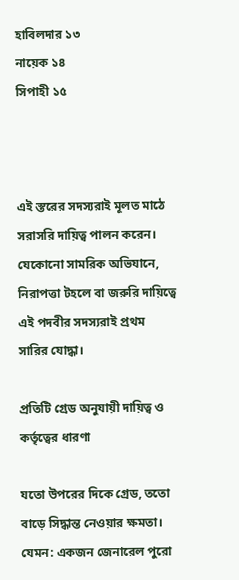হাবিলদার ১৩
নায়েক ১৪
সিপাহী ১৫



এই স্তরের সদস্যরাই মূলত মাঠে সরাসরি দায়িত্ব পালন করেন। যেকোনো সামরিক অভিযানে, নিরাপত্তা টহলে বা জরুরি দায়িত্বে এই পদবীর সদস্যরাই প্রথম সারির যোদ্ধা।

প্রতিটি গ্রেড অনুযায়ী দায়িত্ব ও কর্তৃত্বের ধারণা

যতো উপরের দিকে গ্রেড, ততো বাড়ে সিদ্ধান্ত নেওয়ার ক্ষমতা। যেমন: একজন জেনারেল পুরো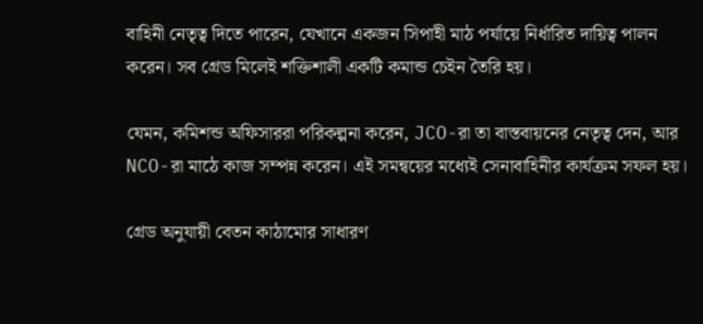বাহিনী নেতৃত্ব দিতে পারেন, যেখানে একজন সিপাহী মাঠ পর্যায়ে নির্ধারিত দায়িত্ব পালন করেন। সব গ্রেড মিলেই শক্তিশালী একটি কমান্ড চেইন তৈরি হয়।

যেমন, কমিশন্ড অফিসাররা পরিকল্পনা করেন, JCO-রা তা বাস্তবায়নের নেতৃত্ব দেন, আর NCO-রা মাঠে কাজ সম্পন্ন করেন। এই সমন্বয়ের মধ্যেই সেনাবাহিনীর কার্যক্রম সফল হয়।

গ্রেড অনুযায়ী বেতন কাঠামোর সাধারণ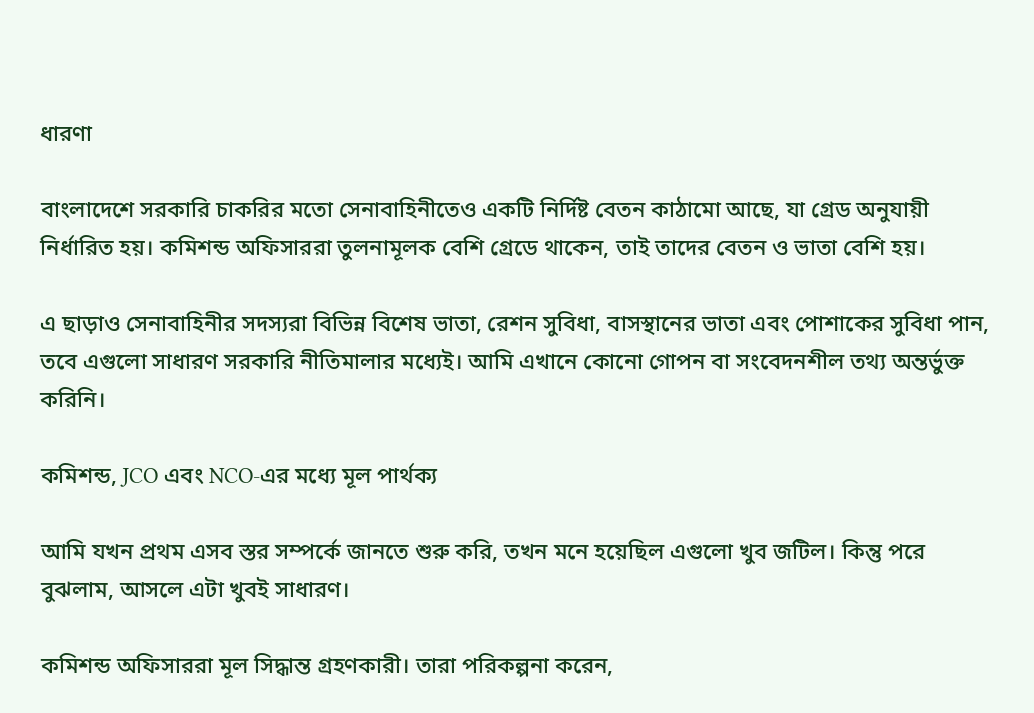ধারণা

বাংলাদেশে সরকারি চাকরির মতো সেনাবাহিনীতেও একটি নির্দিষ্ট বেতন কাঠামো আছে, যা গ্রেড অনুযায়ী নির্ধারিত হয়। কমিশন্ড অফিসাররা তুলনামূলক বেশি গ্রেডে থাকেন, তাই তাদের বেতন ও ভাতা বেশি হয়।

এ ছাড়াও সেনাবাহিনীর সদস্যরা বিভিন্ন বিশেষ ভাতা, রেশন সুবিধা, বাসস্থানের ভাতা এবং পোশাকের সুবিধা পান, তবে এগুলো সাধারণ সরকারি নীতিমালার মধ্যেই। আমি এখানে কোনো গোপন বা সংবেদনশীল তথ্য অন্তর্ভুক্ত করিনি।

কমিশন্ড, JCO এবং NCO-এর মধ্যে মূল পার্থক্য

আমি যখন প্রথম এসব স্তর সম্পর্কে জানতে শুরু করি, তখন মনে হয়েছিল এগুলো খুব জটিল। কিন্তু পরে বুঝলাম, আসলে এটা খুবই সাধারণ।

কমিশন্ড অফিসাররা মূল সিদ্ধান্ত গ্রহণকারী। তারা পরিকল্পনা করেন,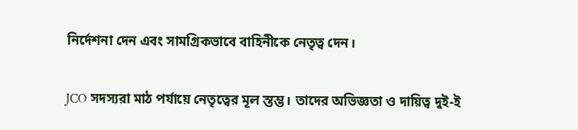নির্দেশনা দেন এবং সামগ্রিকভাবে বাহিনীকে নেতৃত্ব দেন।

JCO সদস্যরা মাঠ পর্যায়ে নেতৃত্বের মূল স্তম্ভ। তাদের অভিজ্ঞতা ও দায়িত্ব দুই-ই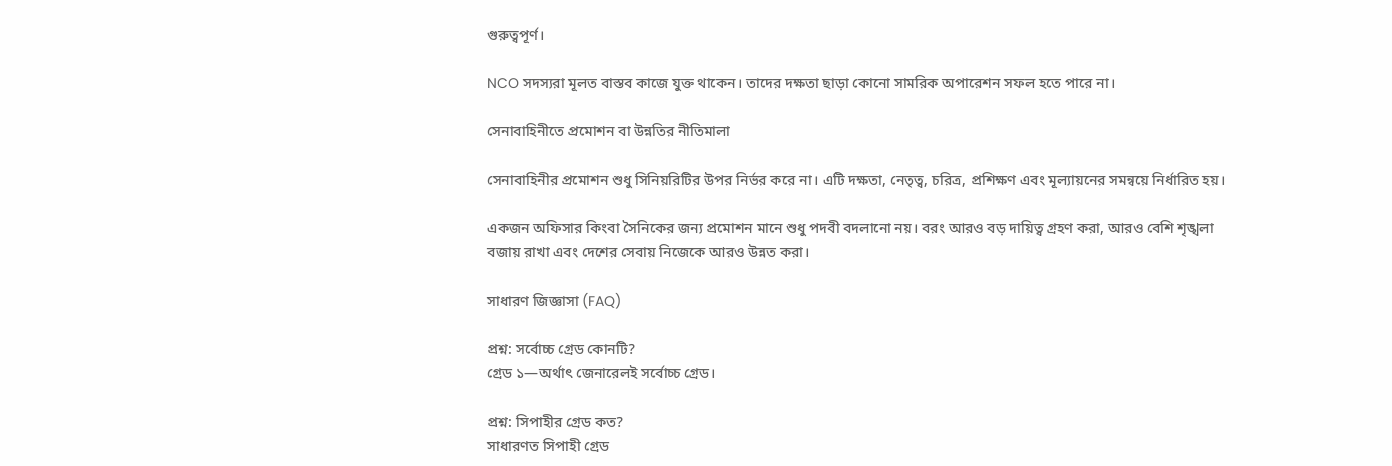গুরুত্বপূর্ণ।

NCO সদস্যরা মূলত বাস্তব কাজে যুক্ত থাকেন। তাদের দক্ষতা ছাড়া কোনো সামরিক অপারেশন সফল হতে পারে না।

সেনাবাহিনীতে প্রমোশন বা উন্নতির নীতিমালা

সেনাবাহিনীর প্রমোশন শুধু সিনিয়রিটির উপর নির্ভর করে না। এটি দক্ষতা, নেতৃত্ব, চরিত্র, প্রশিক্ষণ এবং মূল্যায়নের সমন্বয়ে নির্ধারিত হয়।

একজন অফিসার কিংবা সৈনিকের জন্য প্রমোশন মানে শুধু পদবী বদলানো নয়। বরং আরও বড় দায়িত্ব গ্রহণ করা, আরও বেশি শৃঙ্খলা বজায় রাখা এবং দেশের সেবায় নিজেকে আরও উন্নত করা।

সাধারণ জিজ্ঞাসা (FAQ)

প্রশ্ন: সর্বোচ্চ গ্রেড কোনটি?
গ্রেড ১—অর্থাৎ জেনারেলই সর্বোচ্চ গ্রেড।

প্রশ্ন: সিপাহীর গ্রেড কত?
সাধারণত সিপাহী গ্রেড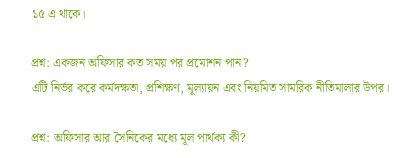১৫ এ থাকে।

প্রশ্ন: একজন অফিসার কত সময় পর প্রমোশন পান?
এটি নির্ভর করে কর্মদক্ষতা, প্রশিক্ষণ, মূল্যায়ন এবং নিয়মিত সামরিক নীতিমালার উপর।

প্রশ্ন: অফিসার আর সৈনিকের মধ্যে মূল পার্থক্য কী?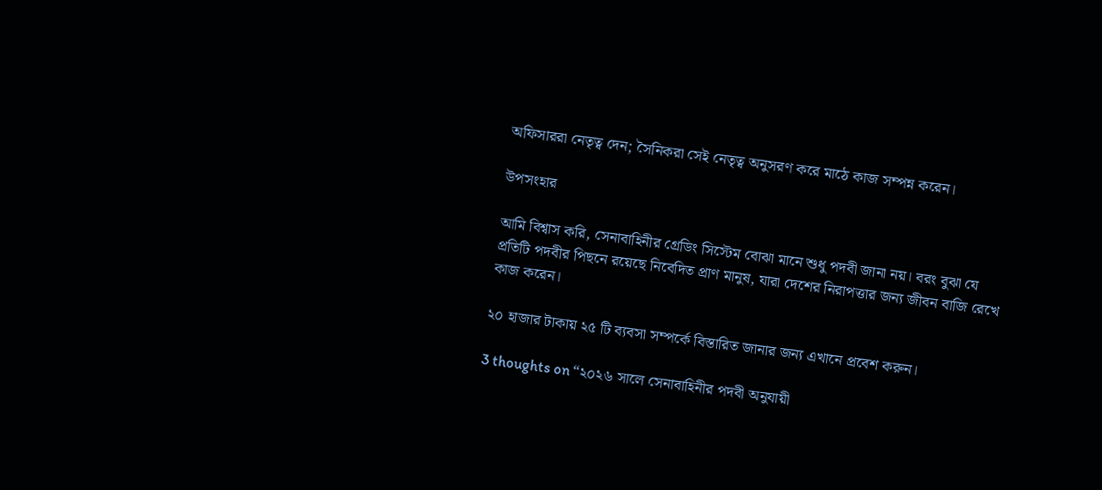অফিসাররা নেতৃত্ব দেন; সৈনিকরা সেই নেতৃত্ব অনুসরণ করে মাঠে কাজ সম্পন্ন করেন।

উপসংহার

আমি বিশ্বাস করি, সেনাবাহিনীর গ্রেডিং সিস্টেম বোঝা মানে শুধু পদবী জানা নয়। বরং বুঝা যে প্রতিটি পদবীর পিছনে রয়েছে নিবেদিত প্রাণ মানুষ, যারা দেশের নিরাপত্তার জন্য জীবন বাজি রেখে কাজ করেন।

২০ হাজার টাকায় ২৫ টি ব্যবসা সম্পর্কে বিস্তারিত জানার জন্য এখানে প্রবেশ করুন।

3 thoughts on “২০২৬ সালে সেনাবাহিনীর পদবী অনুযায়ী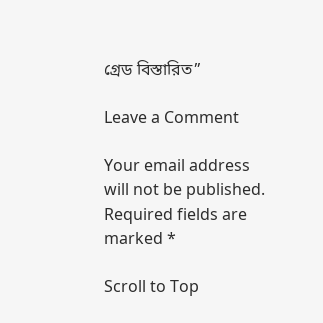গ্রেড বিস্তারিত”

Leave a Comment

Your email address will not be published. Required fields are marked *

Scroll to Top